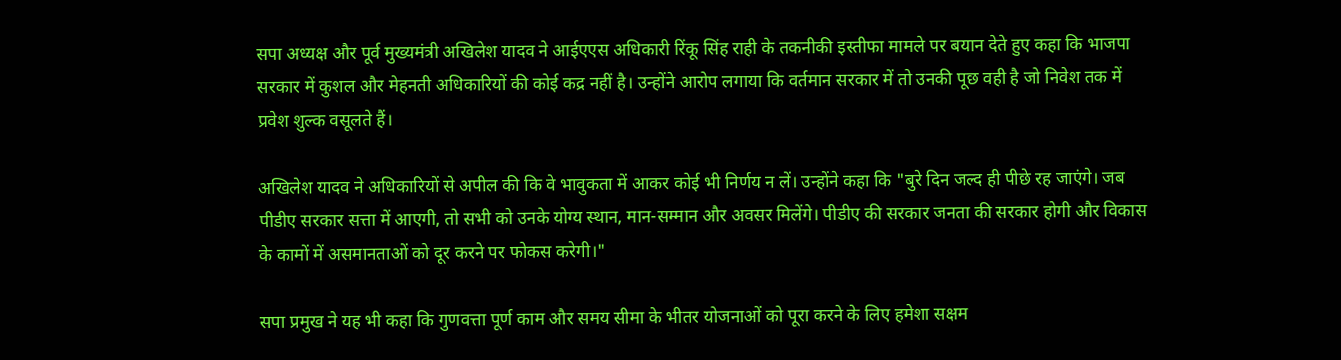सपा अध्यक्ष और पूर्व मुख्यमंत्री अखिलेश यादव ने आईएएस अधिकारी रिंकू सिंह राही के तकनीकी इस्तीफा मामले पर बयान देते हुए कहा कि भाजपा सरकार में कुशल और मेहनती अधिकारियों की कोई कद्र नहीं है। उन्होंने आरोप लगाया कि वर्तमान सरकार में तो उनकी पूछ वही है जो निवेश तक में प्रवेश शुल्क वसूलते हैं।

अखिलेश यादव ने अधिकारियों से अपील की कि वे भावुकता में आकर कोई भी निर्णय न लें। उन्होंने कहा कि "बुरे दिन जल्द ही पीछे रह जाएंगे। जब पीडीए सरकार सत्ता में आएगी, तो सभी को उनके योग्य स्थान, मान-सम्मान और अवसर मिलेंगे। पीडीए की सरकार जनता की सरकार होगी और विकास के कामों में असमानताओं को दूर करने पर फोकस करेगी।"

सपा प्रमुख ने यह भी कहा कि गुणवत्ता पूर्ण काम और समय सीमा के भीतर योजनाओं को पूरा करने के लिए हमेशा सक्षम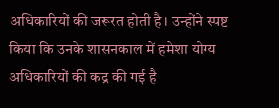अधिकारियों की जरूरत होती है। उन्होंने स्पष्ट किया कि उनके शासनकाल में हमेशा योग्य अधिकारियों की कद्र की गई है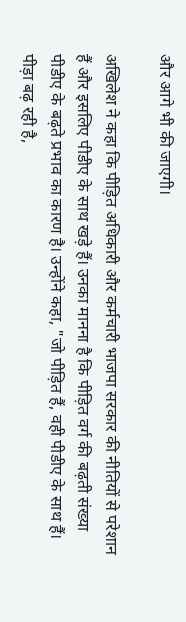और आगे भी की जाएगी।

अखिलेश ने कहा कि पीड़ित अधिकारी और कर्मचारी भाजपा सरकार की नीतियों से परेशान हैं और इसलिए पीडीए के साथ खड़े हैं। उनका मानना है कि पीड़ित वर्ग की बढ़ती संख्या पीडीए के बढ़ते प्रभाव का कारण है। उन्होंने कहा, "जो पीड़ित हैं, वही पीडीए के साथ हैं। पीड़ा बढ़ रही है,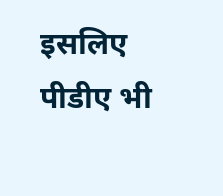इसलिए पीडीए भी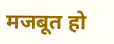मजबूत हो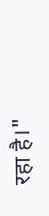रहा है।"